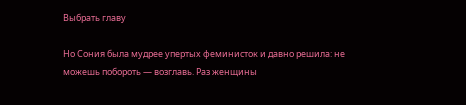Выбрать главу

Но Сония была мудрее упертых феминисток и давно решила: не можешь побороть — возглавь. Раз женщины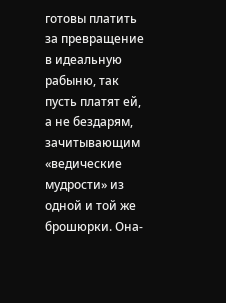готовы платить за превращение в идеальную рабыню, так пусть платят ей, а не бездарям, зачитывающим «ведические мудрости» из одной и той же брошюрки. Она-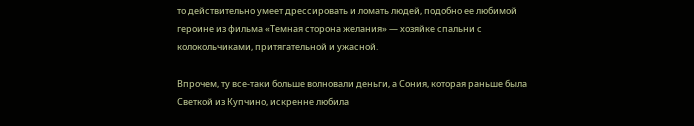то действительно умеет дрессировать и ломать людей, подобно ее любимой героине из фильма «Темная сторона желания» — хозяйке спальни с колокольчиками, притягательной и ужасной.

Впрочем, ту все-таки больше волновали деньги, а Сония, которая раньше была Светкой из Купчино, искренне любила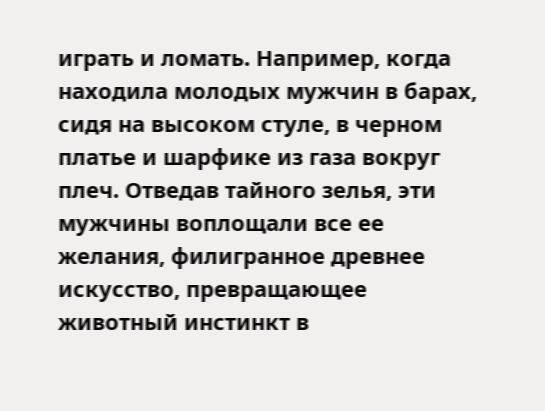играть и ломать. Например, когда находила молодых мужчин в барах, сидя на высоком стуле, в черном платье и шарфике из газа вокруг плеч. Отведав тайного зелья, эти мужчины воплощали все ее желания, филигранное древнее искусство, превращающее животный инстинкт в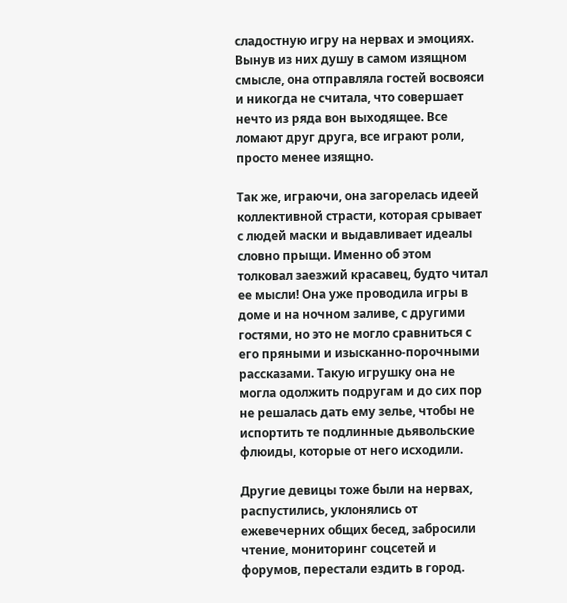сладостную игру на нервах и эмоциях. Вынув из них душу в самом изящном смысле, она отправляла гостей восвояси и никогда не считала, что совершает нечто из ряда вон выходящее. Все ломают друг друга, все играют роли, просто менее изящно.

Так же, играючи, она загорелась идеей коллективной страсти, которая срывает с людей маски и выдавливает идеалы словно прыщи. Именно об этом толковал заезжий красавец, будто читал ее мысли! Она уже проводила игры в доме и на ночном заливе, с другими гостями, но это не могло сравниться с его пряными и изысканно-порочными рассказами. Такую игрушку она не могла одолжить подругам и до сих пор не решалась дать ему зелье, чтобы не испортить те подлинные дьявольские флюиды, которые от него исходили.

Другие девицы тоже были на нервах, распустились, уклонялись от ежевечерних общих бесед, забросили чтение, мониторинг соцсетей и форумов, перестали ездить в город.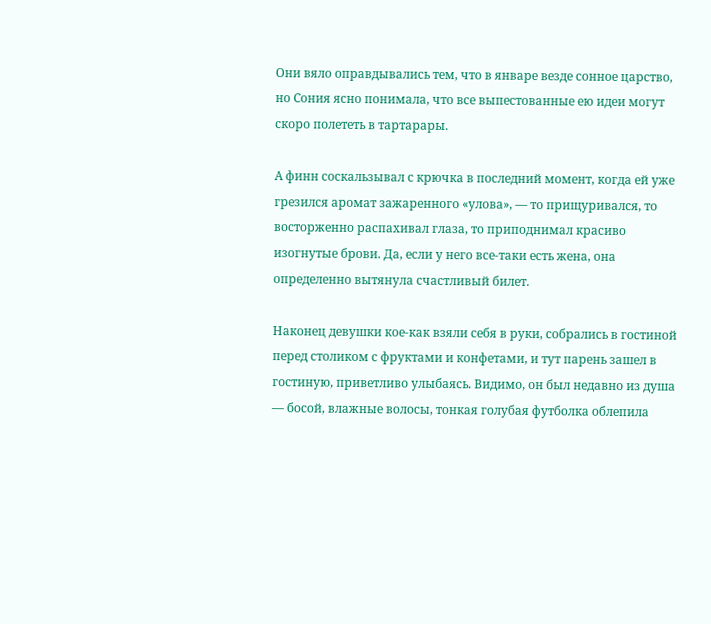Они вяло оправдывались тем, что в январе везде сонное царство, но Сония ясно понимала, что все выпестованные ею идеи могут скоро полететь в тартарары.

А финн соскальзывал с крючка в последний момент, когда ей уже грезился аромат зажаренного «улова», — то прищуривался, то восторженно распахивал глаза, то приподнимал красиво изогнутые брови. Да, если у него все-таки есть жена, она определенно вытянула счастливый билет.

Наконец девушки кое-как взяли себя в руки, собрались в гостиной перед столиком с фруктами и конфетами, и тут парень зашел в гостиную, приветливо улыбаясь. Видимо, он был недавно из душа — босой, влажные волосы, тонкая голубая футболка облепила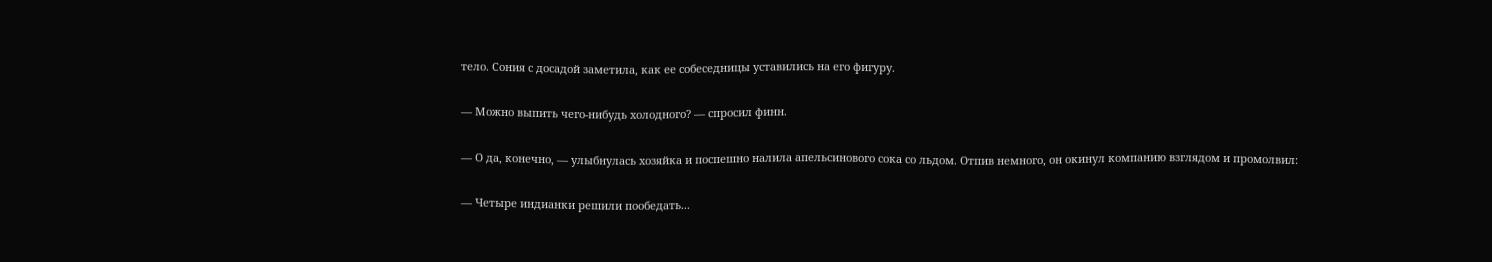тело. Сония с досадой заметила, как ее собеседницы уставились на его фигуру.

— Можно выпить чего-нибудь холодного? — спросил финн.

— О да, конечно, — улыбнулась хозяйка и поспешно налила апельсинового сока со льдом. Отпив немного, он окинул компанию взглядом и промолвил:

— Четыре индианки решили пообедать...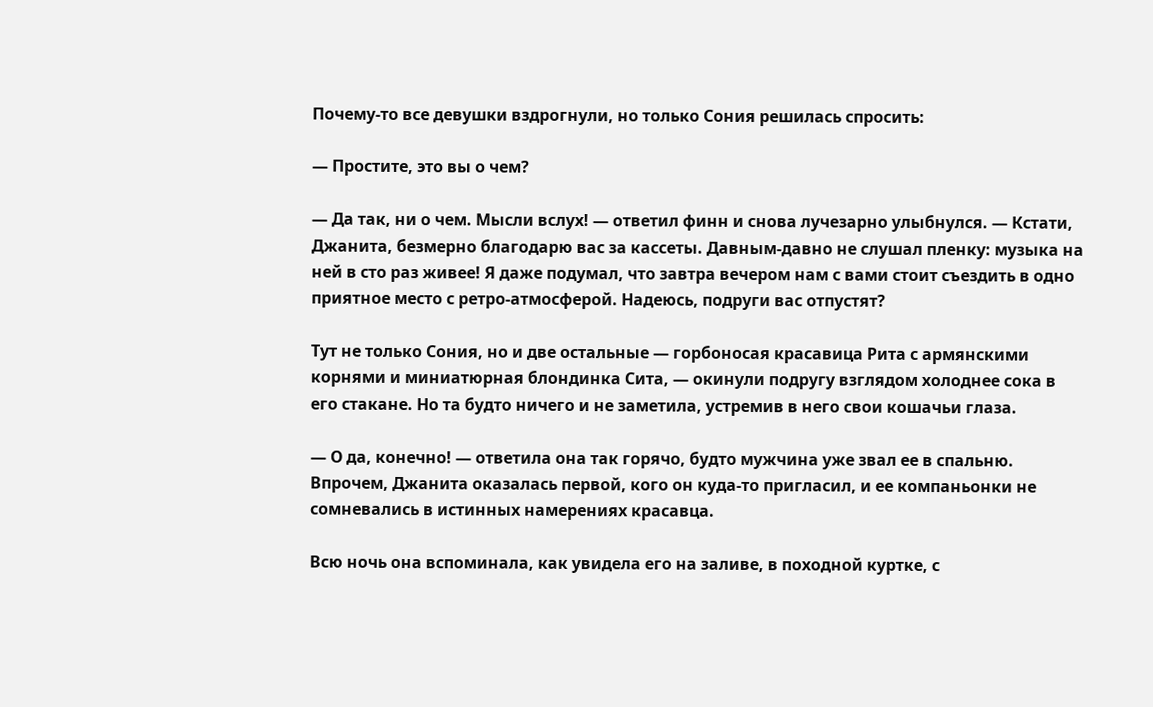Почему-то все девушки вздрогнули, но только Сония решилась спросить:

— Простите, это вы о чем?

— Да так, ни о чем. Мысли вслух! — ответил финн и снова лучезарно улыбнулся. — Кстати, Джанита, безмерно благодарю вас за кассеты. Давным-давно не слушал пленку: музыка на ней в сто раз живее! Я даже подумал, что завтра вечером нам с вами стоит съездить в одно приятное место с ретро-атмосферой. Надеюсь, подруги вас отпустят?

Тут не только Сония, но и две остальные — горбоносая красавица Рита с армянскими корнями и миниатюрная блондинка Сита, — окинули подругу взглядом холоднее сока в его стакане. Но та будто ничего и не заметила, устремив в него свои кошачьи глаза.

— О да, конечно! — ответила она так горячо, будто мужчина уже звал ее в спальню. Впрочем, Джанита оказалась первой, кого он куда-то пригласил, и ее компаньонки не сомневались в истинных намерениях красавца.

Всю ночь она вспоминала, как увидела его на заливе, в походной куртке, с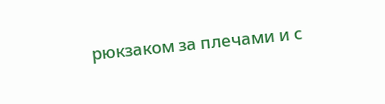рюкзаком за плечами и с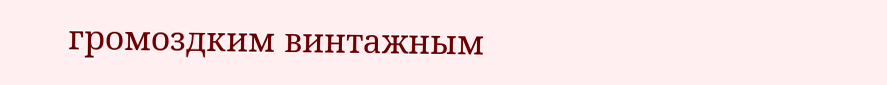громоздким винтажным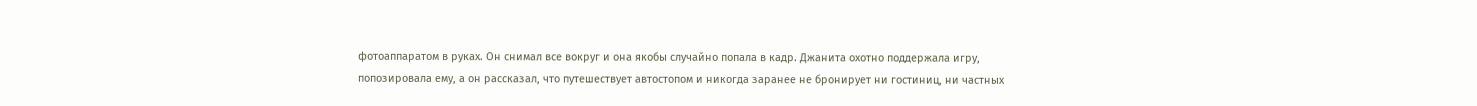фотоаппаратом в руках. Он снимал все вокруг и она якобы случайно попала в кадр. Джанита охотно поддержала игру, попозировала ему, а он рассказал, что путешествует автостопом и никогда заранее не бронирует ни гостиниц, ни частных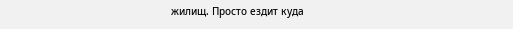жилищ. Просто ездит куда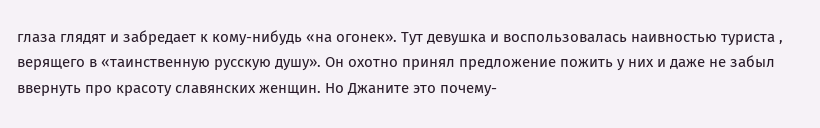глаза глядят и забредает к кому-нибудь «на огонек». Тут девушка и воспользовалась наивностью туриста , верящего в «таинственную русскую душу». Он охотно принял предложение пожить у них и даже не забыл ввернуть про красоту славянских женщин. Но Джаните это почему-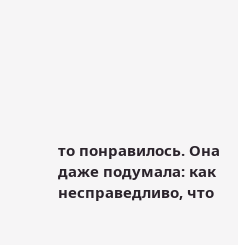то понравилось. Она даже подумала: как несправедливо, что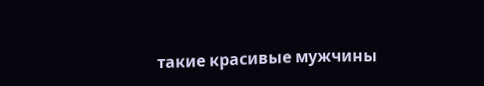такие красивые мужчины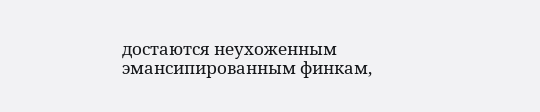достаются неухоженным эмансипированным финкам,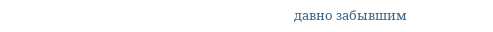давно забывшим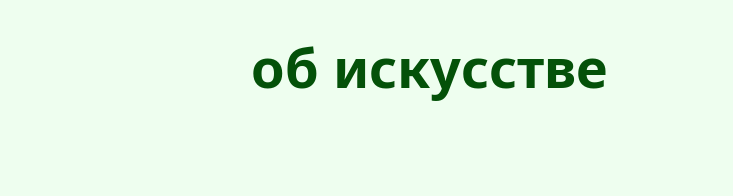об искусстве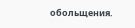обольщения.